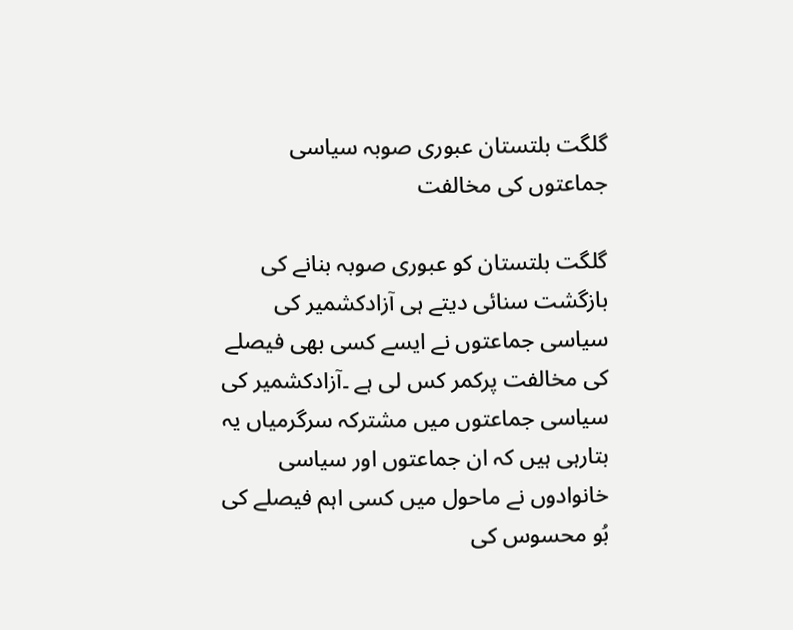گلگت بلتستان عبوری صوبہ سیاسی جماعتوں کی مخالفت

گلگت بلتستان کو عبوری صوبہ بنانے کی بازگشت سنائی دیتے ہی آزادکشمیر کی سیاسی جماعتوں نے ایسے کسی بھی فیصلے کی مخالفت پرکمر کس لی ہے ۔آزادکشمیر کی سیاسی جماعتوں میں مشترکہ سرگرمیاں یہ بتارہی ہیں کہ ان جماعتوں اور سیاسی خانوادوں نے ماحول میں کسی اہم فیصلے کی بُو محسوس کی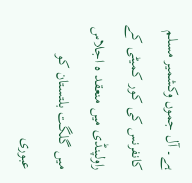ہے۔ آل جموں وکشمیر مسلم کانفرنس کی کور کمیٹی کے راولپنڈی میں منعقد ہ اجلاس میں گلگت بلتستان کو عبوری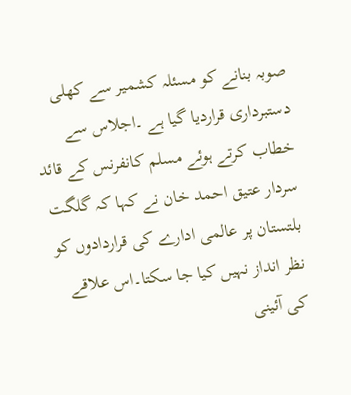صوبہ بنانے کو مسئلہ کشمیر سے کھلی دستبرداری قراردیا گیا ہے ۔اجلاس سے خطاب کرتے ہوئے مسلم کانفرنس کے قائد سردار عتیق احمد خان نے کہا کہ گلگت بلتستان پر عالمی ادارے کی قراردادوں کو نظر انداز نہیں کیا جا سکتا۔اس علاقے کی آئینی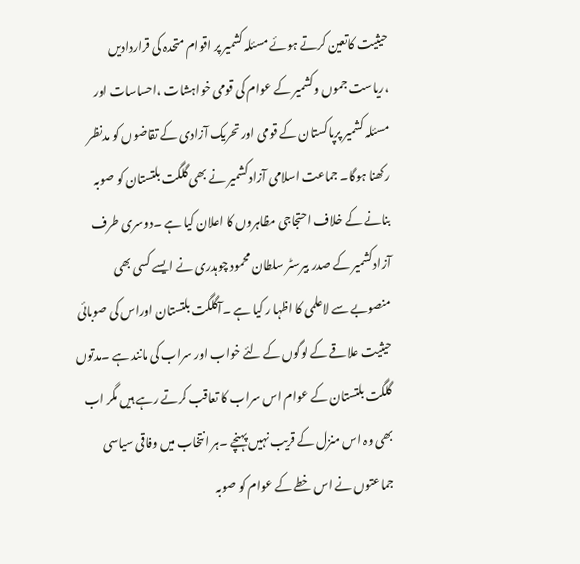حیثیت کاتعین کرتے ہوئے مسئلہ کشمیر پر اقوام متحدہ کی قراردادیں ،ریاست جموں وکشمیر کے عوام کی قومی خواہشات ،احساسات اور مسئلہ کشمیر پرپاکستان کے قومی اور تحریک آزادی کے تقاضوں کو مدنظر رکھنا ہوگا۔ جماعت اسلامی آزادکشمیر نے بھی گلگت بلتستان کو صوبہ بنانے کے خلاف احتجاجی مظاہروں کا اعلان کیا ہے ۔دوسری طرف آزادکشمیر کے صدر بیرسٹر سلطان محمود چوہدری نے ایسے کسی بھی منصوبے سے لاعلمی کا اظہا ر کیا ہے ۔آگلگت بلتستان اوراس کی صوبائی حیثیت علاقے کے لوگوں کے لئے خواب اور سراب کی مانند ہے ۔مدتوں گلگت بلتستان کے عوام اس سراب کا تعاقب کرتے رہے ہیں مگر اب بھی وہ اس منزل کے قریب نہیں پہنچے ۔ہر انتخاب میں وفاقی سیاسی جماعتوں نے اس خطے کے عوام کو صوبہ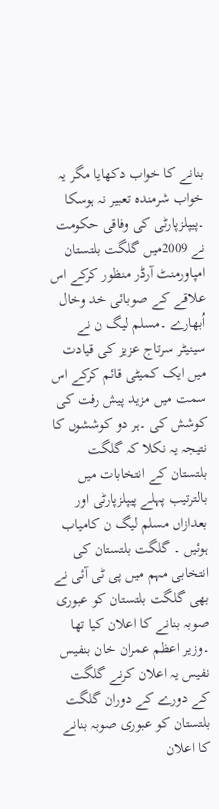بنانے کا خواب دکھایا مگر یہ خواب شرمندہ تعبیر نہ ہوسکا ۔پیپلزپارٹی کی وفاقی حکومت نے 2009میں گلگت بلتستان امپاورمنٹ آرڈر منظور کرکے اس علاقے کے صوبائی خد وخال اُبھارے ۔مسلم لیگ ن نے سینیٹر سرتاج عزیز کی قیادت میں ایک کمیٹی قائم کرکے اس سمت میں مزید پیش رفت کی کوشش کی ۔ہر دو کوششوں کا نتیجہ یہ نکلا کہ گلگت بلتستان کے انتخابات میں بالترتیب پہلے پیپلزپارٹی اور بعدازاں مسلم لیگ ن کامیاب ہوئیں ۔ گلگت بلتستان کی انتخابی مہم میں پی ٹی آئی نے بھی گلگت بلتستان کو عبوری صوبہ بنانے کا اعلان کیا تھا ۔وزیر اعظم عمران خان بنفیس نفیس یہ اعلان کرنے گلگت کے دورے کے دوران گلگت بلتستان کو عبوری صوبہ بنانے کا اعلان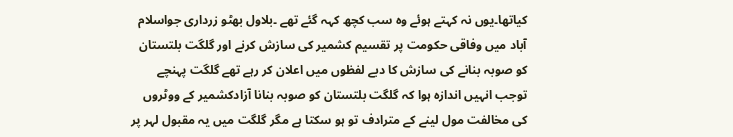کیاتھا۔یوں نہ کہتے ہوئے وہ سب کچھ کہہ گئے تھے ۔بلاول بھٹو زرداری جواسلام آباد میں وفاقی حکومت پر تقسیم کشمیر کی سازش کرنے اور گلگت بلتستان کو صوبہ بنانے کی سازش کا دبے لفظوں میں اعلان کر رہے تھے گلگت پہنچے توجب انہیں اندازہ ہوا کہ گلگت بلتستان کو صوبہ بنانا آزادکشمیر کے ووٹروں کی مخالفت مول لینے کے مترادف تو ہو سکتا ہے مگر گلگت میں یہ مقبول لہر پر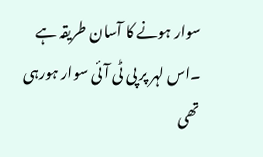سوار ہونے کا آسان طریقہ ہے ۔اس لہر پر پی ٹی آئی سوار ہورہی تھی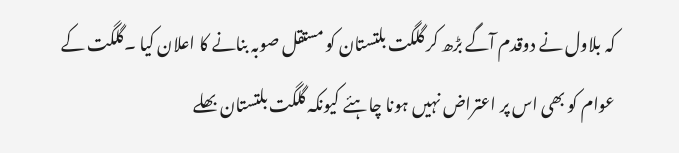کہ بلاول نے دوقدم آگے بڑھ کر گلگت بلتستان کو مستقل صوبہ بنانے کا اعلان کیا ۔گلگت کے عوام کو بھی اس پر اعتراض نہیں ہونا چاہئے کیونکہ گلگت بلتستان بھلے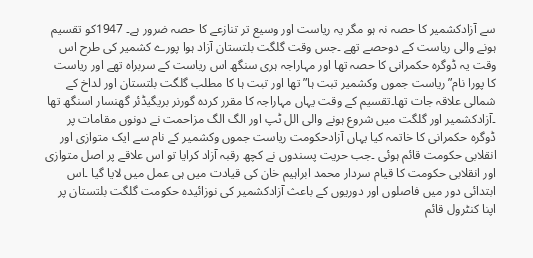سے آزادکشمیر کا حصہ نہ ہو مگر یہ ریاست اور وسیع تر تنازعے کا حصہ ضرور ہے۔ 1947کو تقسیم ہونے والی ریاست کے دوحصے تھے ۔جس وقت گلگت بلتستان آزاد ہوا پورے کشمیر کی طرح اس وقت یہ ڈوگرہ حکمرانی کا حصہ تھا اور مہاراجہ ہری سنگھ اس ریاست کے سربراہ تھے اور ریاست کا پورا نام” ریاست جموں وکشمیر تبت ہا”تھا اور تبت ہا کا مطلب گلگت بلتستان اور لداخ کے شمالی علاقہ جات تھا۔تقسیم کے وقت یہاں مہاراجہ کا مقرر کردہ گورنر بریگیڈئر گھنسار اسنگھ تھا ۔آزادکشمیر اور گلگت میں شروع ہونے والی الل ٹپ اور الگ الگ مزاحمت نے دونوں مقامات پر ڈوگرہ حکمرانی کا خاتمہ کیا یہاں آزادحکومت ریاست جموں وکشمیر کے نام سے ایک متوازی اور انقلابی حکومت قائم ہوئی ۔جب حریت پسندوں نے کچھ رقبہ آزاد کرایا تو اس علاقے پر اصل متوازی اور انقلابی حکومت کا قیام سردار محمد ابراہیم خان کی قیادت میں ہی عمل میں لایا گیا ۔اس ابتدائی دور میں فاصلوں اور دوریوں کے باعث آزادکشمیر کی نوزائیدہ حکومت گلگت بلتستان پر اپنا کنٹرول قائم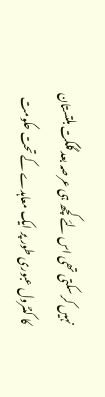نہیں کر سکتی تھی اس لئے کچھ ہی عرصہ بعد گلگت بلتستان کا کنٹرول عبوری طور پر ایک معاہدے کے تحت حکومت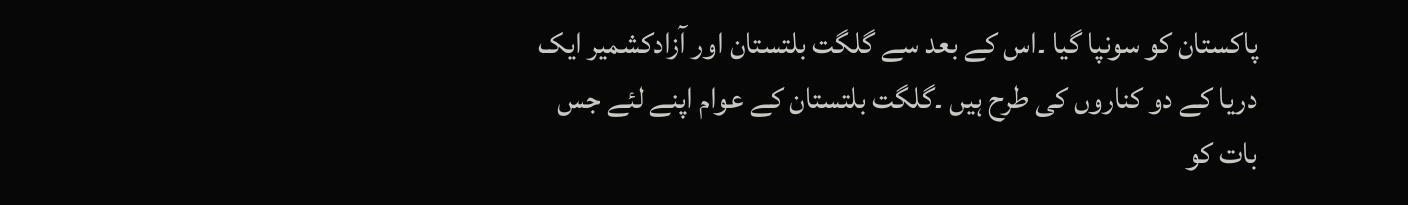پاکستان کو سونپا گیا ۔اس کے بعد سے گلگت بلتستان اور آزادکشمیر ایک دریا کے دو کناروں کی طرح ہیں ۔گلگت بلتستان کے عوام اپنے لئے جس بات کو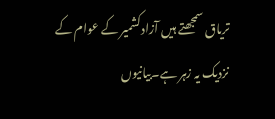تریاق سمجھتے ہیں آزادکشمیر کے عوام کے نزدیک یہ زہر ہے۔بیانیوں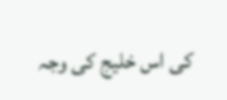کی اس خلیج کی وجہ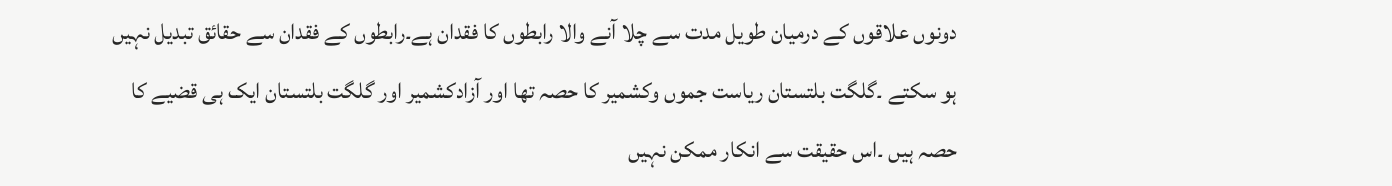دونوں علاقوں کے درمیان طویل مدت سے چلا آنے والا رابطوں کا فقدان ہے۔رابطوں کے فقدان سے حقائق تبدیل نہیں ہو سکتے ۔گلگت بلتستان ریاست جموں وکشمیر کا حصہ تھا اور آزادکشمیر اور گلگت بلتستان ایک ہی قضیے کا حصہ ہیں ۔اس حقیقت سے انکار ممکن نہیں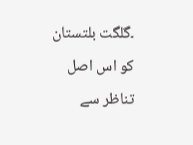۔گلگت بلتستان کو اس اصل تناظر سے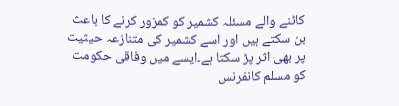کاٹنے والے مسئلہ کشمیر کو کمزور کرنے کا باعث بن سکتے ہیں اور اسے کشمیر کی متنازعہ حیثیت پر بھی اثر پڑ سکتا ہے۔ایسے میں وفاقی حکومت کو مسلم کانفرنس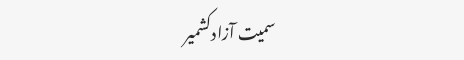سمیت آزادکشمیر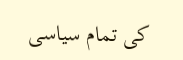کی تمام سیاسی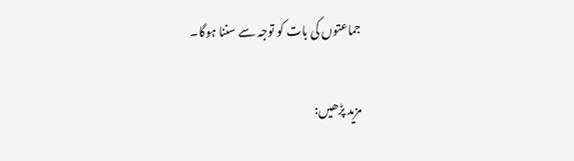جماعتوں کی بات کو توجہ سے سننا ہوگا۔

مزید پڑھیں: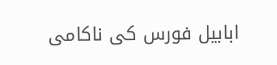ابابیل فورس کی ناکامی